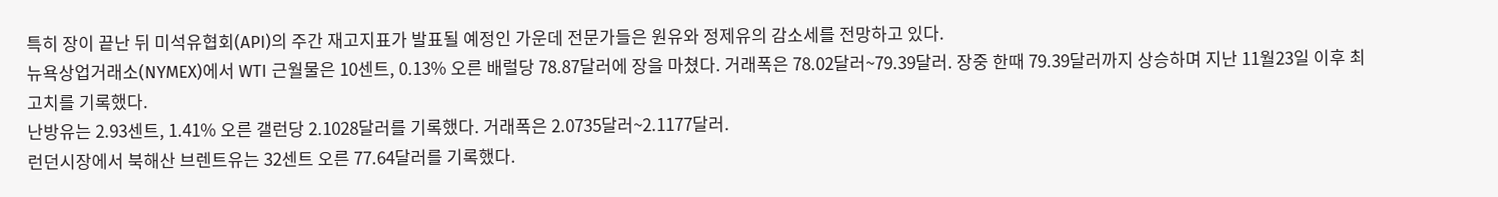특히 장이 끝난 뒤 미석유협회(API)의 주간 재고지표가 발표될 예정인 가운데 전문가들은 원유와 정제유의 감소세를 전망하고 있다.
뉴욕상업거래소(NYMEX)에서 WTI 근월물은 10센트, 0.13% 오른 배럴당 78.87달러에 장을 마쳤다. 거래폭은 78.02달러~79.39달러. 장중 한때 79.39달러까지 상승하며 지난 11월23일 이후 최고치를 기록했다.
난방유는 2.93센트, 1.41% 오른 갤런당 2.1028달러를 기록했다. 거래폭은 2.0735달러~2.1177달러.
런던시장에서 북해산 브렌트유는 32센트 오른 77.64달러를 기록했다.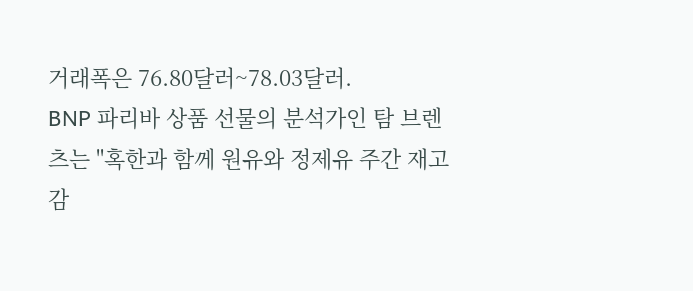거래폭은 76.80달러~78.03달러.
BNP 파리바 상품 선물의 분석가인 탐 브렌츠는 "혹한과 함께 원유와 정제유 주간 재고 감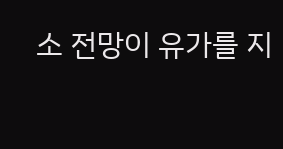소 전망이 유가를 지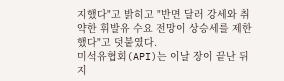지했다"고 밝히고 "반면 달러 강세와 취약한 휘발유 수요 전망이 상승세를 제한했다"고 덧붙였다.
미석유협회(API)는 이날 장이 끝난 뒤 지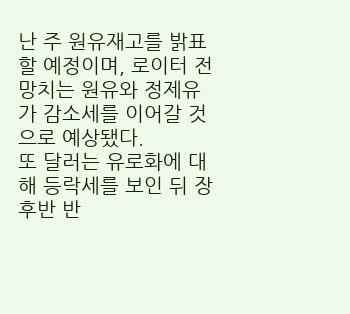난 주 원유재고를 밝표할 예정이며, 로이터 전망치는 원유와 정제유가 감소세를 이어갈 것으로 예상됐다.
또 달러는 유로화에 대해 등락세를 보인 뒤 장 후반 반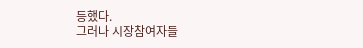등했다.
그러나 시장참여자들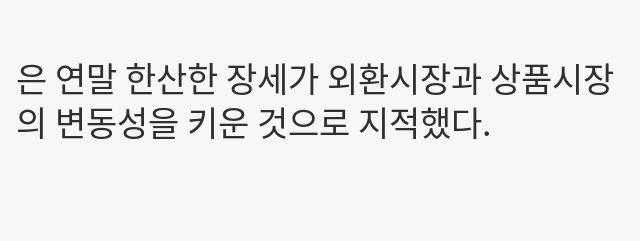은 연말 한산한 장세가 외환시장과 상품시장의 변동성을 키운 것으로 지적했다.